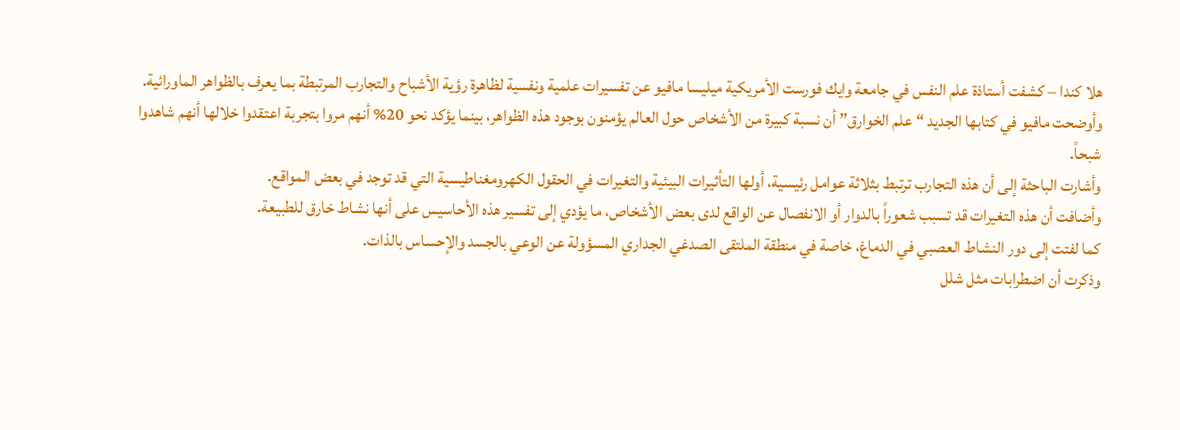هلا كندا – كشفت أستاذة علم النفس في جامعة وايك فورست الأمريكية ميليسا مافيو عن تفسيرات علمية ونفسية لظاهرة رؤية الأشباح والتجارب المرتبطة بما يعرف بالظواهر الماورائية.
وأوضحت مافيو في كتابها الجديد “علم الخوارق” أن نسبة كبيرة من الأشخاص حول العالم يؤمنون بوجود هذه الظواهر، بينما يؤكد نحو 20% أنهم مروا بتجربة اعتقدوا خلالها أنهم شاهدوا شبحاً.
وأشارت الباحثة إلى أن هذه التجارب ترتبط بثلاثة عوامل رئيسية، أولها التأثيرات البيئية والتغيرات في الحقول الكهرومغناطيسية التي قد توجد في بعض المواقع.
وأضافت أن هذه التغيرات قد تسبب شعوراً بالدوار أو الانفصال عن الواقع لدى بعض الأشخاص، ما يؤدي إلى تفسير هذه الأحاسيس على أنها نشاط خارق للطبيعة.
كما لفتت إلى دور النشاط العصبي في الدماغ، خاصة في منطقة الملتقى الصدغي الجداري المسؤولة عن الوعي بالجسد والإحساس بالذات.
وذكرت أن اضطرابات مثل شلل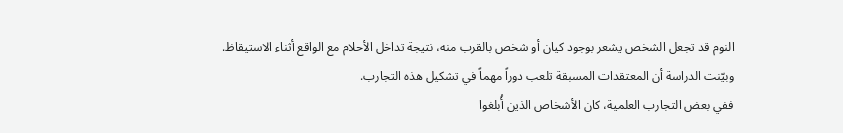النوم قد تجعل الشخص يشعر بوجود كيان أو شخص بالقرب منه، نتيجة تداخل الأحلام مع الواقع أثناء الاستيقاظ.
وبيّنت الدراسة أن المعتقدات المسبقة تلعب دوراً مهماً في تشكيل هذه التجارب.
ففي بعض التجارب العلمية، كان الأشخاص الذين أُبلغوا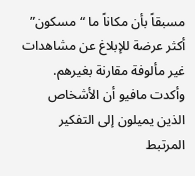مسبقاً بأن مكاناً ما “مسكون” أكثر عرضة للإبلاغ عن مشاهدات غير مألوفة مقارنة بغيرهم.
وأكدت مافيو أن الأشخاص الذين يميلون إلى التفكير المرتبط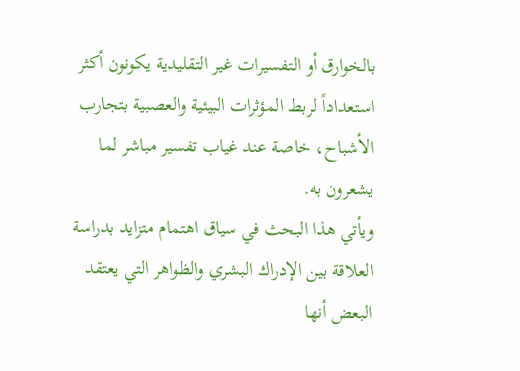بالخوارق أو التفسيرات غير التقليدية يكونون أكثر استعداداً لربط المؤثرات البيئية والعصبية بتجارب الأشباح، خاصة عند غياب تفسير مباشر لما يشعرون به.
ويأتي هذا البحث في سياق اهتمام متزايد بدراسة العلاقة بين الإدراك البشري والظواهر التي يعتقد البعض أنها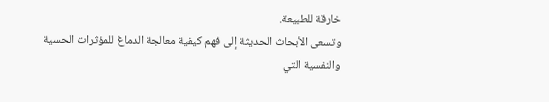خارقة للطبيعة.
وتسعى الأبحاث الحديثة إلى فهم كيفية معالجة الدماغ للمؤثرات الحسية والنفسية التي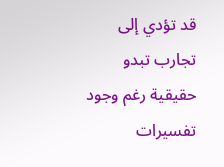قد تؤدي إلى تجارب تبدو حقيقية رغم وجود تفسيرات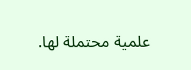علمية محتملة لها.